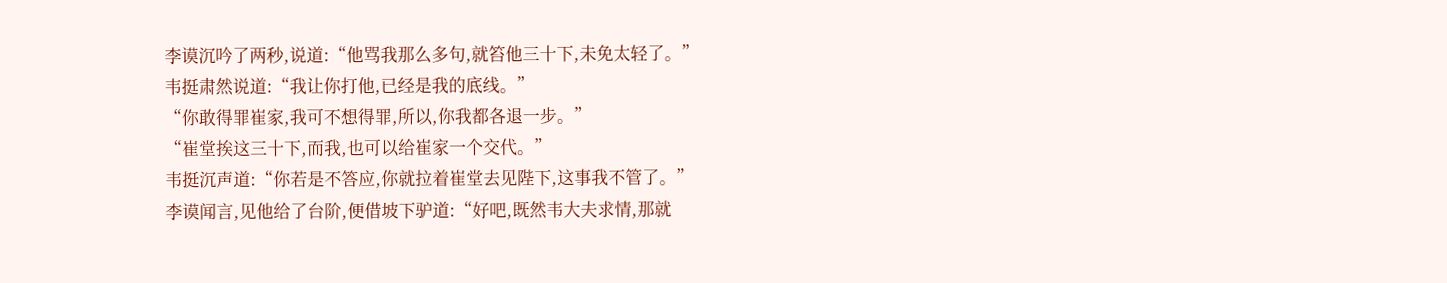李谟沉吟了两秒,说道:“他骂我那么多句,就笞他三十下,未免太轻了。”
韦挺肃然说道:“我让你打他,已经是我的底线。”
“你敢得罪崔家,我可不想得罪,所以,你我都各退一步。”
“崔堂挨这三十下,而我,也可以给崔家一个交代。”
韦挺沉声道:“你若是不答应,你就拉着崔堂去见陛下,这事我不管了。”
李谟闻言,见他给了台阶,便借坡下驴道:“好吧,既然韦大夫求情,那就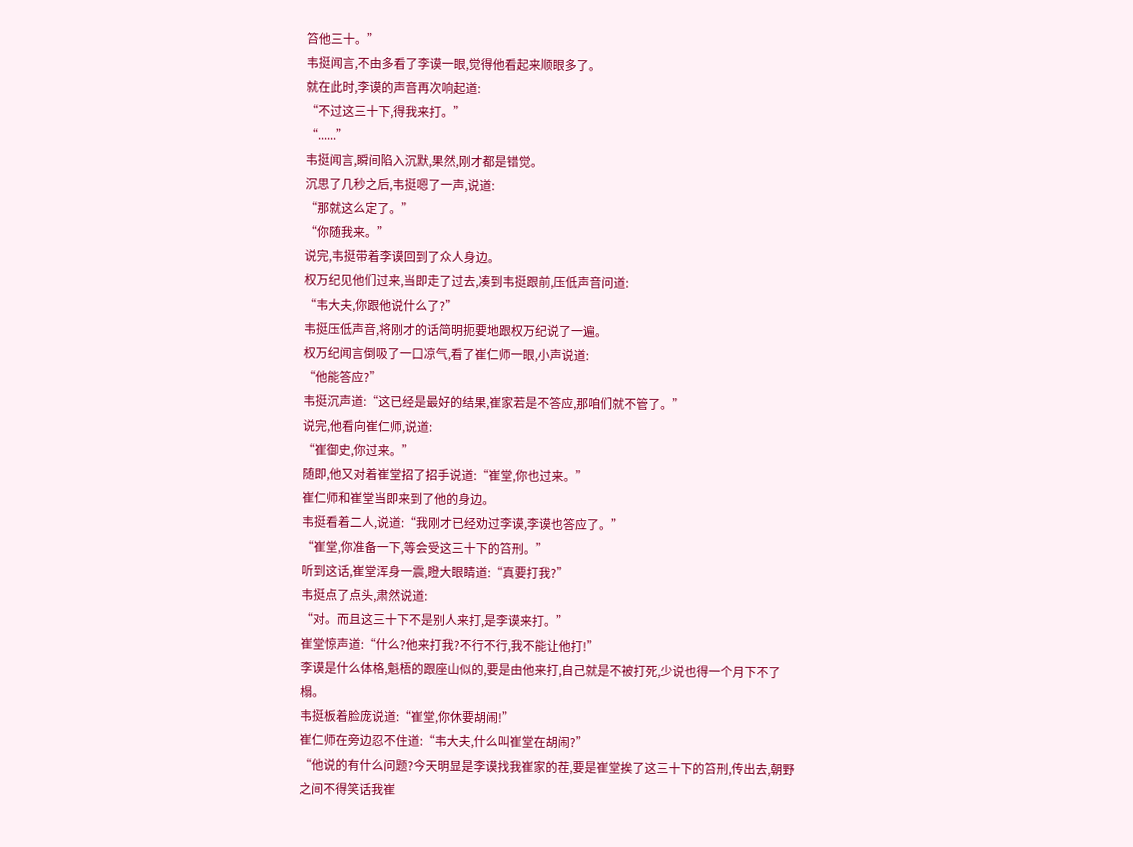笞他三十。”
韦挺闻言,不由多看了李谟一眼,觉得他看起来顺眼多了。
就在此时,李谟的声音再次响起道:
“不过这三十下,得我来打。”
“......”
韦挺闻言,瞬间陷入沉默,果然,刚才都是错觉。
沉思了几秒之后,韦挺嗯了一声,说道:
“那就这么定了。”
“你随我来。”
说完,韦挺带着李谟回到了众人身边。
权万纪见他们过来,当即走了过去,凑到韦挺跟前,压低声音问道:
“韦大夫,你跟他说什么了?”
韦挺压低声音,将刚才的话简明扼要地跟权万纪说了一遍。
权万纪闻言倒吸了一口凉气,看了崔仁师一眼,小声说道:
“他能答应?”
韦挺沉声道:“这已经是最好的结果,崔家若是不答应,那咱们就不管了。”
说完,他看向崔仁师,说道:
“崔御史,你过来。”
随即,他又对着崔堂招了招手说道:“崔堂,你也过来。”
崔仁师和崔堂当即来到了他的身边。
韦挺看着二人,说道:“我刚才已经劝过李谟,李谟也答应了。”
“崔堂,你准备一下,等会受这三十下的笞刑。”
听到这话,崔堂浑身一震,瞪大眼睛道:“真要打我?”
韦挺点了点头,肃然说道:
“对。而且这三十下不是别人来打,是李谟来打。”
崔堂惊声道:“什么?他来打我?不行不行,我不能让他打!”
李谟是什么体格,魁梧的跟座山似的,要是由他来打,自己就是不被打死,少说也得一个月下不了榻。
韦挺板着脸庞说道:“崔堂,你休要胡闹!”
崔仁师在旁边忍不住道:“韦大夫,什么叫崔堂在胡闹?”
“他说的有什么问题?今天明显是李谟找我崔家的茬,要是崔堂挨了这三十下的笞刑,传出去,朝野之间不得笑话我崔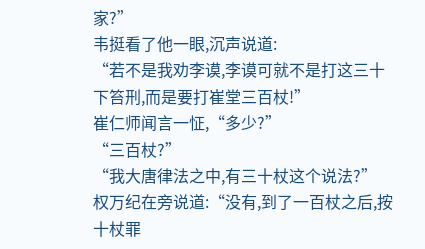家?”
韦挺看了他一眼,沉声说道:
“若不是我劝李谟,李谟可就不是打这三十下笞刑,而是要打崔堂三百杖!”
崔仁师闻言一怔,“多少?”
“三百杖?”
“我大唐律法之中,有三十杖这个说法?”
权万纪在旁说道:“没有,到了一百杖之后,按十杖罪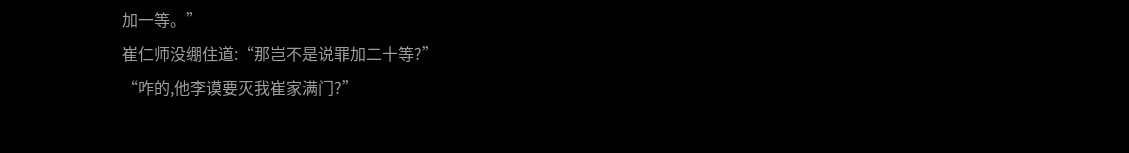加一等。”
崔仁师没绷住道:“那岂不是说罪加二十等?”
“咋的,他李谟要灭我崔家满门?”